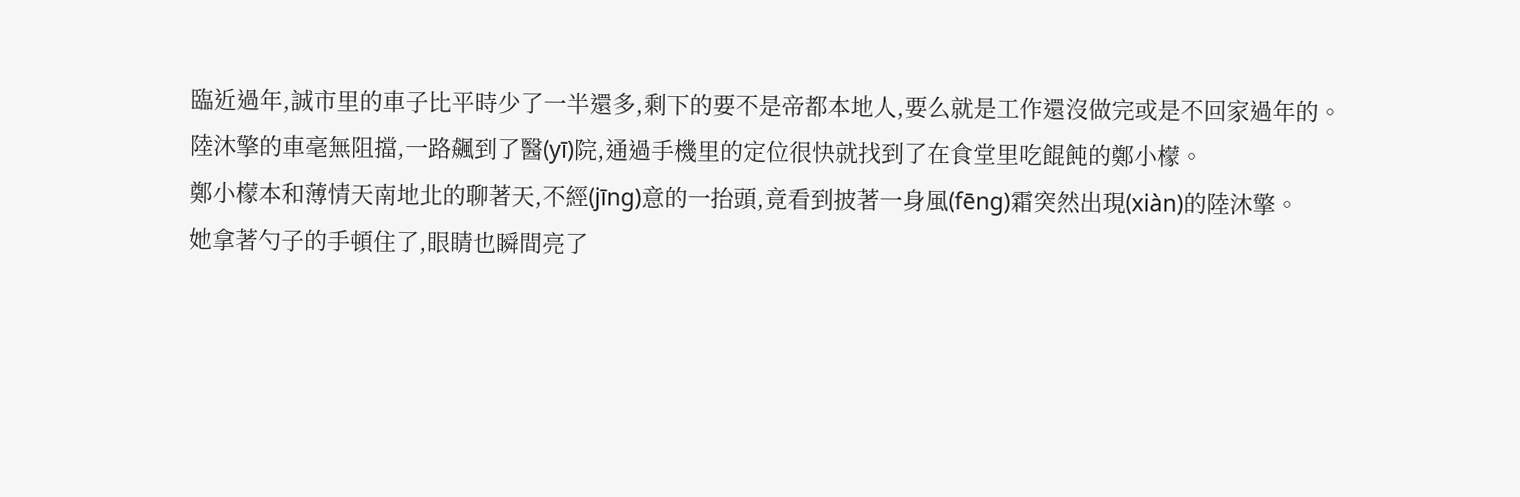臨近過年,誠市里的車子比平時少了一半還多,剩下的要不是帝都本地人,要么就是工作還沒做完或是不回家過年的。
陸沐擎的車毫無阻擋,一路飆到了醫(yī)院,通過手機里的定位很快就找到了在食堂里吃餛飩的鄭小檬。
鄭小檬本和薄情天南地北的聊著天,不經(jīng)意的一抬頭,竟看到披著一身風(fēng)霜突然出現(xiàn)的陸沐擎。
她拿著勺子的手頓住了,眼睛也瞬間亮了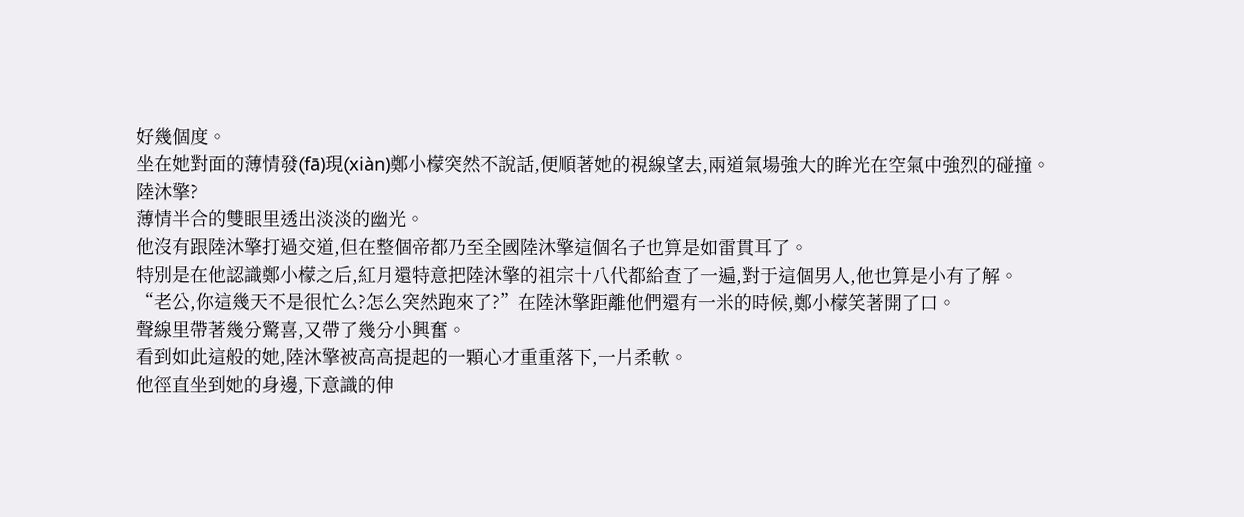好幾個度。
坐在她對面的薄情發(fā)現(xiàn)鄭小檬突然不說話,便順著她的視線望去,兩道氣場強大的眸光在空氣中強烈的碰撞。
陸沐擎?
薄情半合的雙眼里透出淡淡的幽光。
他沒有跟陸沐擎打過交道,但在整個帝都乃至全國陸沐擎這個名子也算是如雷貫耳了。
特別是在他認識鄭小檬之后,紅月還特意把陸沐擎的祖宗十八代都給查了一遍,對于這個男人,他也算是小有了解。
“老公,你這幾天不是很忙么?怎么突然跑來了?”在陸沐擎距離他們還有一米的時候,鄭小檬笑著開了口。
聲線里帶著幾分驚喜,又帶了幾分小興奮。
看到如此這般的她,陸沐擎被高高提起的一顆心才重重落下,一片柔軟。
他徑直坐到她的身邊,下意識的伸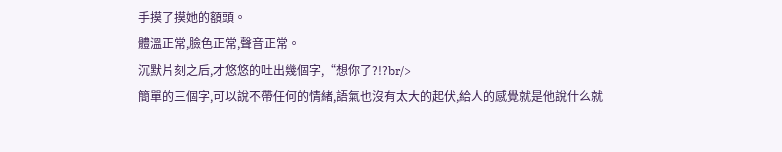手摸了摸她的額頭。
體溫正常,臉色正常,聲音正常。
沉默片刻之后,才悠悠的吐出幾個字,“想你了?!?br/>
簡單的三個字,可以說不帶任何的情緒,語氣也沒有太大的起伏,給人的感覺就是他說什么就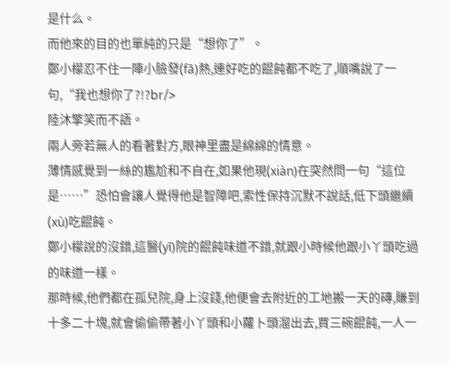是什么。
而他來的目的也單純的只是“想你了”。
鄭小檬忍不住一陣小臉發(fā)熱,連好吃的餛飩都不吃了,順嘴說了一句,“我也想你了?!?br/>
陸沐擎笑而不語。
兩人旁若無人的看著對方,眼神里盡是綿綿的情意。
薄情感覺到一絲的尷尬和不自在,如果他現(xiàn)在突然問一句“這位是……”恐怕會讓人覺得他是智障吧,索性保持沉默不說話,低下頭繼續(xù)吃餛飩。
鄭小檬說的沒錯,這醫(yī)院的餛飩味道不錯,就跟小時候他跟小丫頭吃過的味道一樣。
那時候,他們都在孤兒院,身上沒錢,他便會去附近的工地搬一天的磚,賺到十多二十塊,就會偷偷帶著小丫頭和小蘿卜頭溜出去,買三碗餛飩,一人一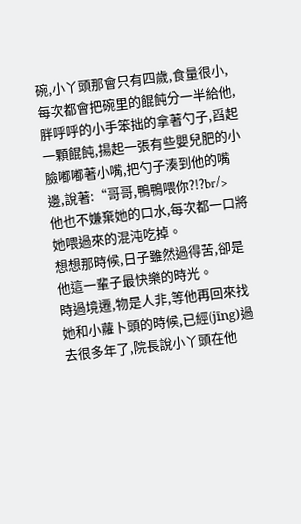碗,小丫頭那會只有四歲,食量很小,每次都會把碗里的餛飩分一半給他,胖呼呼的小手笨拙的拿著勺子,舀起一顆餛飩,揚起一張有些嬰兒肥的小臉嘟嘟著小嘴,把勺子湊到他的嘴邊,說著:“哥哥,鴨鴨喂你?!?br/>
他也不嫌棄她的口水,每次都一口將她喂過來的混沌吃掉。
想想那時候,日子雖然過得苦,卻是他這一輩子最快樂的時光。
時過境遷,物是人非,等他再回來找她和小蘿卜頭的時候,已經(jīng)過去很多年了,院長說小丫頭在他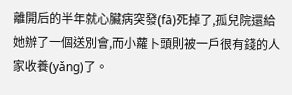離開后的半年就心臟病突發(fā)死掉了,孤兒院還給她辦了一個送別會,而小蘿卜頭則被一戶很有錢的人家收養(yǎng)了。